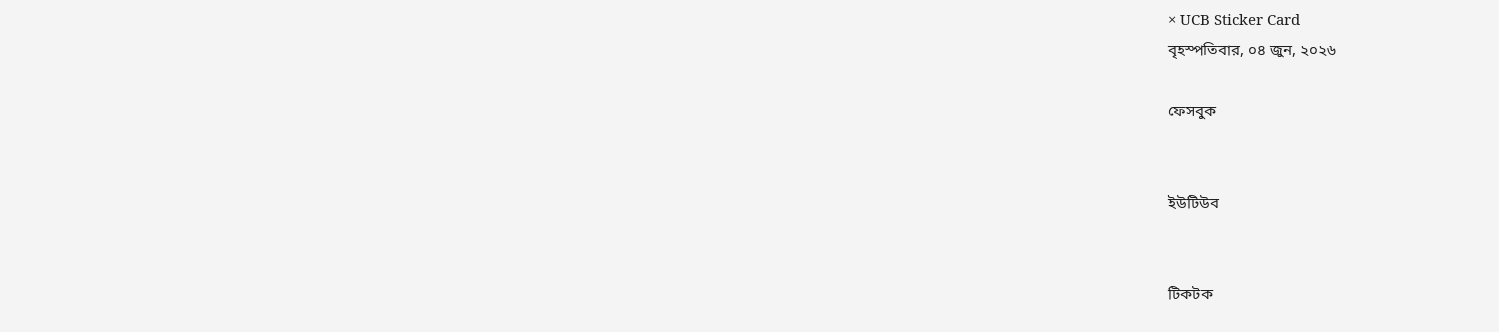× UCB Sticker Card
বৃহস্পতিবার, ০৪ জুন, ২০২৬

ফেসবুক


ইউটিউব


টিকটক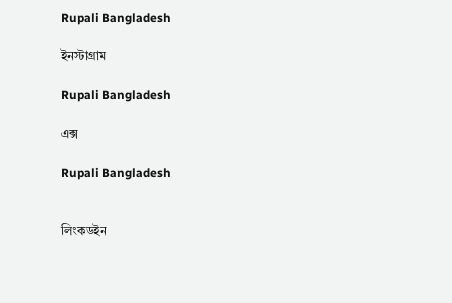Rupali Bangladesh

ইনস্টাগ্রাম

Rupali Bangladesh

এক্স

Rupali Bangladesh


লিংকডইন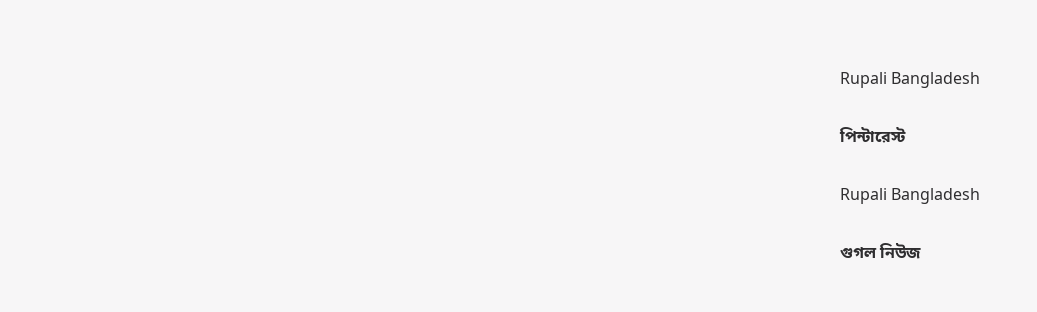Rupali Bangladesh

পিন্টারেস্ট

Rupali Bangladesh

গুগল নিউজ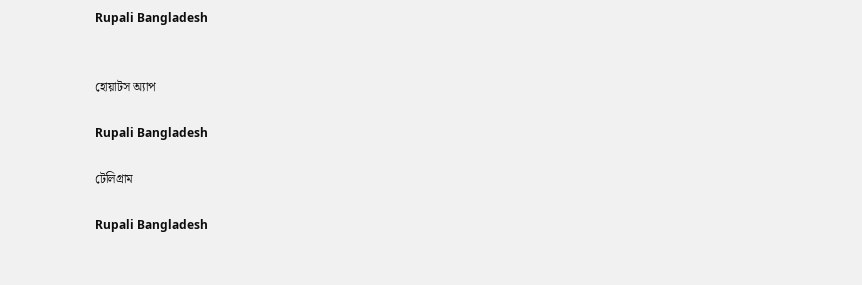Rupali Bangladesh


হোয়াটস অ্যাপ

Rupali Bangladesh

টেলিগ্রাম

Rupali Bangladesh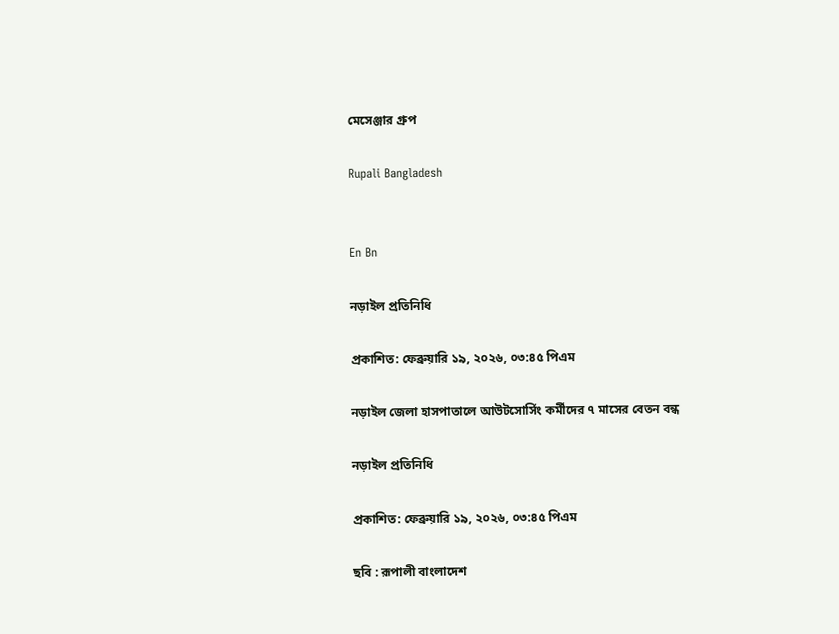মেসেঞ্জার গ্রুপ

Rupali Bangladesh


En Bn

নড়াইল প্রতিনিধি

প্রকাশিত: ফেব্রুয়ারি ১৯, ২০২৬, ০৩:৪৫ পিএম

নড়াইল জেলা হাসপাতালে আউটসোর্সিং কর্মীদের ৭ মাসের বেতন বন্ধ

নড়াইল প্রতিনিধি

প্রকাশিত: ফেব্রুয়ারি ১৯, ২০২৬, ০৩:৪৫ পিএম

ছবি : রূপালী বাংলাদেশ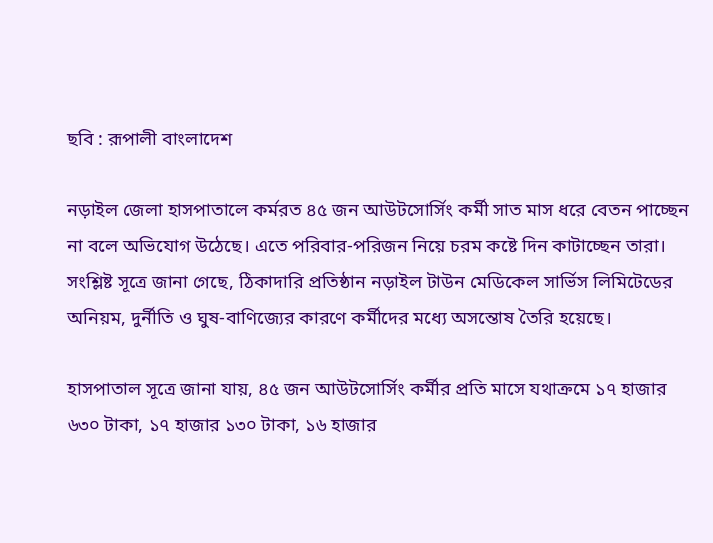ছবি : রূপালী বাংলাদেশ

নড়াইল জেলা হাসপাতালে কর্মরত ৪৫ জন আউটসোর্সিং কর্মী সাত মাস ধরে বেতন পাচ্ছেন না বলে অভিযোগ উঠেছে। এতে পরিবার-পরিজন নিয়ে চরম কষ্টে দিন কাটাচ্ছেন তারা। সংশ্লিষ্ট সূত্রে জানা গেছে, ঠিকাদারি প্রতিষ্ঠান নড়াইল টাউন মেডিকেল সার্ভিস লিমিটেডের অনিয়ম, দুর্নীতি ও ঘুষ-বাণিজ্যের কারণে কর্মীদের মধ্যে অসন্তোষ তৈরি হয়েছে।

হাসপাতাল সূত্রে জানা যায়, ৪৫ জন আউটসোর্সিং কর্মীর প্রতি মাসে যথাক্রমে ১৭ হাজার ৬৩০ টাকা, ১৭ হাজার ১৩০ টাকা, ১৬ হাজার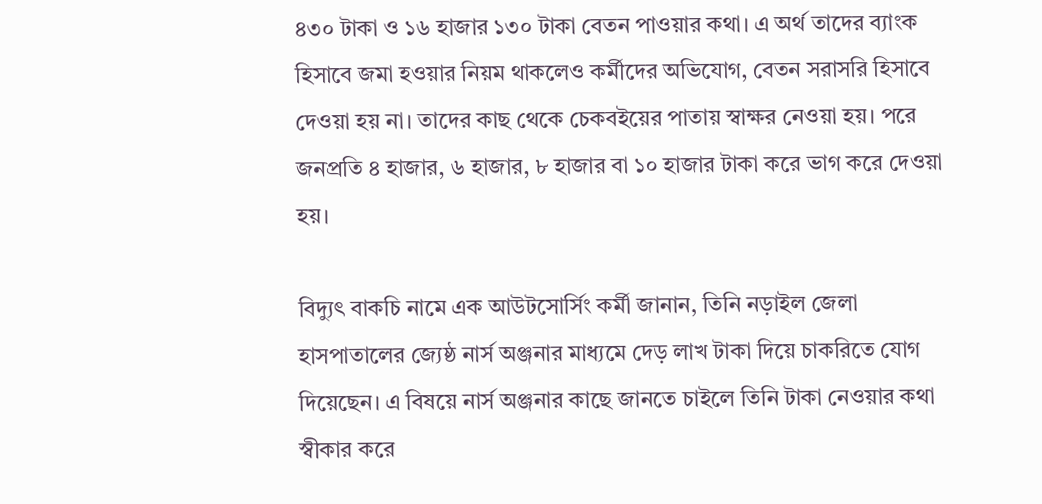৪৩০ টাকা ও ১৬ হাজার ১৩০ টাকা বেতন পাওয়ার কথা। এ অর্থ তাদের ব্যাংক হিসাবে জমা হওয়ার নিয়ম থাকলেও কর্মীদের অভিযোগ, বেতন সরাসরি হিসাবে দেওয়া হয় না। তাদের কাছ থেকে চেকবইয়ের পাতায় স্বাক্ষর নেওয়া হয়। পরে জনপ্রতি ৪ হাজার, ৬ হাজার, ৮ হাজার বা ১০ হাজার টাকা করে ভাগ করে দেওয়া হয়।

বিদ্যুৎ বাকচি নামে এক আউটসোর্সিং কর্মী জানান, তিনি নড়াইল জেলা হাসপাতালের জ্যেষ্ঠ নার্স অঞ্জনার মাধ্যমে দেড় লাখ টাকা দিয়ে চাকরিতে যোগ দিয়েছেন। এ বিষয়ে নার্স অঞ্জনার কাছে জানতে চাইলে তিনি টাকা নেওয়ার কথা স্বীকার করে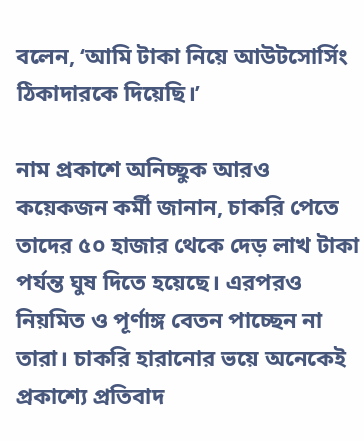বলেন, ‘আমি টাকা নিয়ে আউটসোর্সিং ঠিকাদারকে দিয়েছি।’

নাম প্রকাশে অনিচ্ছুক আরও কয়েকজন কর্মী জানান, চাকরি পেতে তাদের ৫০ হাজার থেকে দেড় লাখ টাকা পর্যন্ত ঘুষ দিতে হয়েছে। এরপরও নিয়মিত ও পূর্ণাঙ্গ বেতন পাচ্ছেন না তারা। চাকরি হারানোর ভয়ে অনেকেই প্রকাশ্যে প্রতিবাদ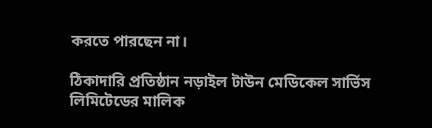করতে পারছেন না।

ঠিকাদারি প্রতিষ্ঠান নড়াইল টাউন মেডিকেল সার্ভিস লিমিটেডের মালিক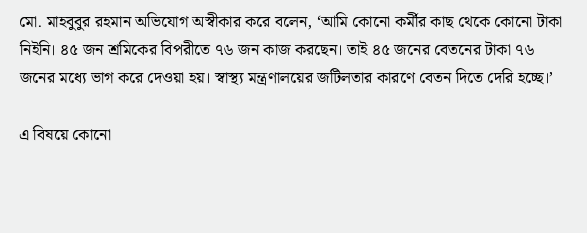মো. মাহবুবুর রহমান অভিযোগ অস্বীকার করে বলেন, ‘আমি কোনো কর্মীর কাছ থেকে কোনো টাকা নিইনি। ৪৫ জন শ্রমিকের বিপরীতে ৭৬ জন কাজ করছেন। তাই ৪৫ জনের বেতনের টাকা ৭৬ জনের মধ্যে ভাগ করে দেওয়া হয়। স্বাস্থ্য মন্ত্রণালয়ের জটিলতার কারণে বেতন দিতে দেরি হচ্ছে।’

এ বিষয়ে কোনো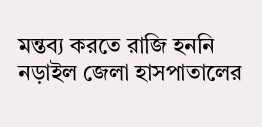মন্তব্য করতে রাজি হননি নড়াইল জেলা হাসপাতালের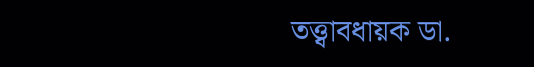তত্ত্বাবধায়ক ডা.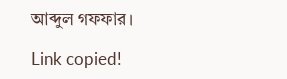আব্দুল গফফার।

Link copied!